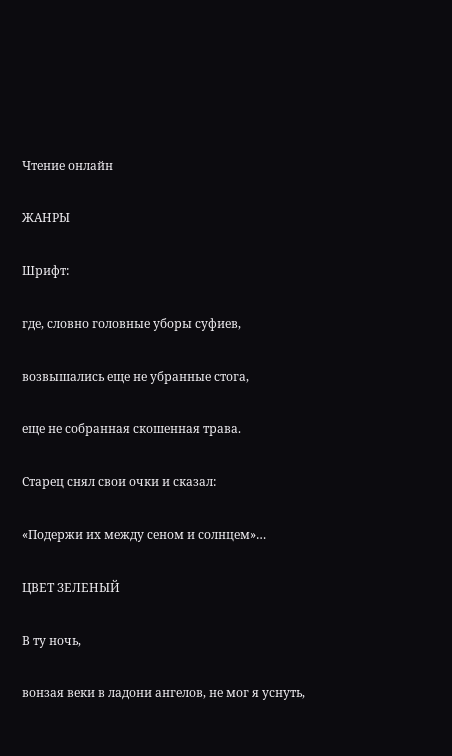Чтение онлайн

ЖАНРЫ

Шрифт:

где, словно головные уборы суфиев,

возвышались еще не убранные стога,

еще не собранная скошенная трава.

Старец снял свои очки и сказал:

«Подержи их между сеном и солнцем»…

ЦВЕТ ЗЕЛЕНЫЙ

В ту ночь,

вонзая веки в ладони ангелов, не мог я уснуть,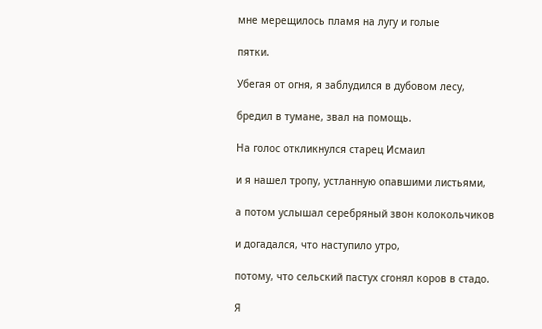мне мерещилось пламя на лугу и голые

пятки.

Убегая от огня, я заблудился в дубовом лесу,

бредил в тумане, звал на помощь.

На голос откликнулся старец Исмаил

и я нашел тропу, устланную опавшими листьями,

а потом услышал серебряный звон колокольчиков

и догадался, что наступило утро,

потому, что сельский пастух сгонял коров в стадо.

Я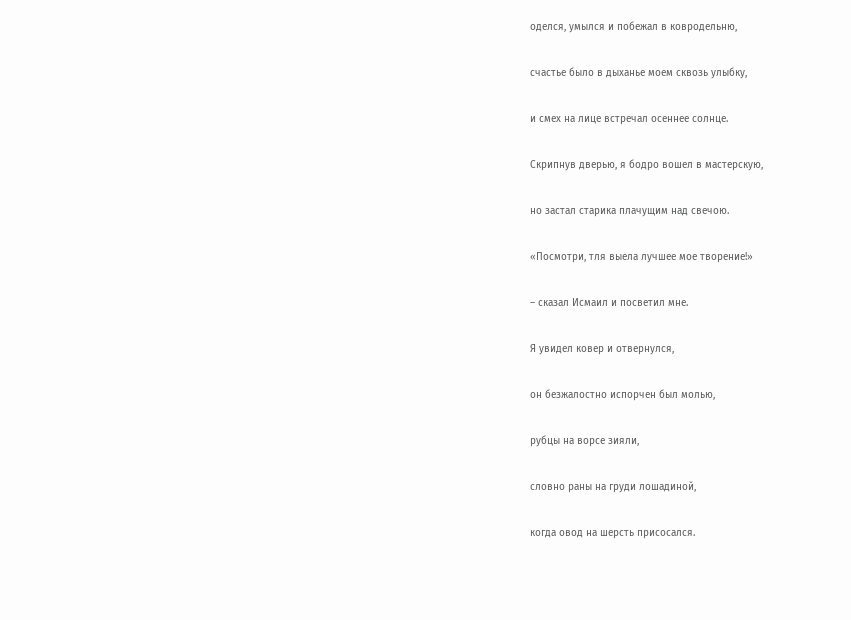оделся, умылся и побежал в ковродельню,

счастье было в дыханье моем сквозь улыбку,

и смех на лице встречал осеннее солнце.

Скрипнув дверью, я бодро вошел в мастерскую,

но застал старика плачущим над свечою.

«Посмотри, тля выела лучшее мое творение!»

– сказал Исмаил и посветил мне.

Я увидел ковер и отвернулся,

он безжалостно испорчен был молью,

рубцы на ворсе зияли,

словно раны на груди лошадиной,

когда овод на шерсть присосался.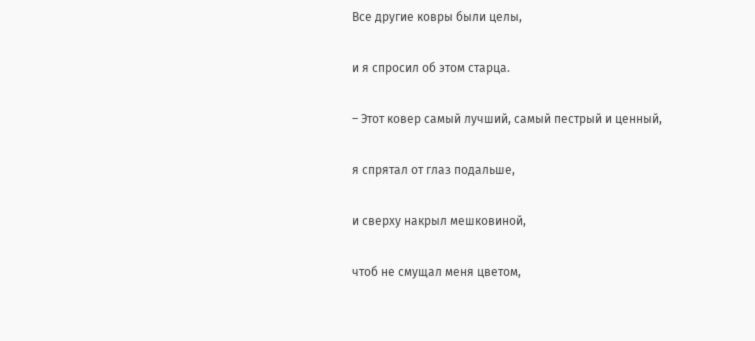Все другие ковры были целы,

и я спросил об этом старца.

– Этот ковер самый лучший, самый пестрый и ценный,

я спрятал от глаз подальше,

и сверху накрыл мешковиной,

чтоб не смущал меня цветом,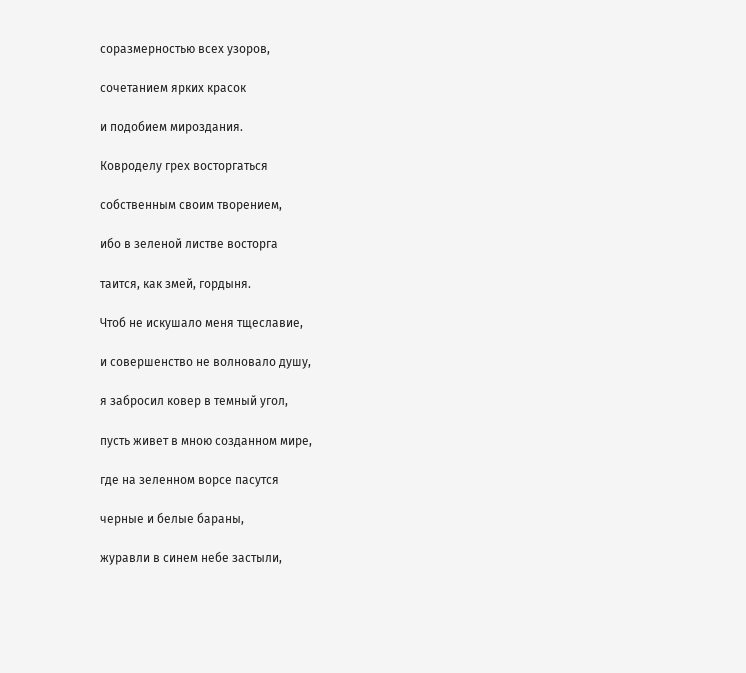соразмерностью всех узоров,

сочетанием ярких красок

и подобием мироздания.

Ковроделу грех восторгаться

собственным своим творением,

ибо в зеленой листве восторга

таится, как змей, гордыня.

Чтоб не искушало меня тщеславие,

и совершенство не волновало душу,

я забросил ковер в темный угол,

пусть живет в мною созданном мире,

где на зеленном ворсе пасутся

черные и белые бараны,

журавли в синем небе застыли,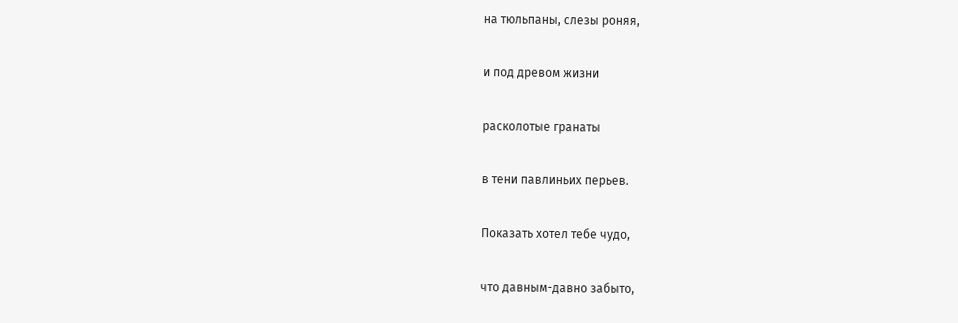на тюльпаны, слезы роняя,

и под древом жизни

расколотые гранаты

в тени павлиньих перьев.

Показать хотел тебе чудо,

что давным-давно забыто,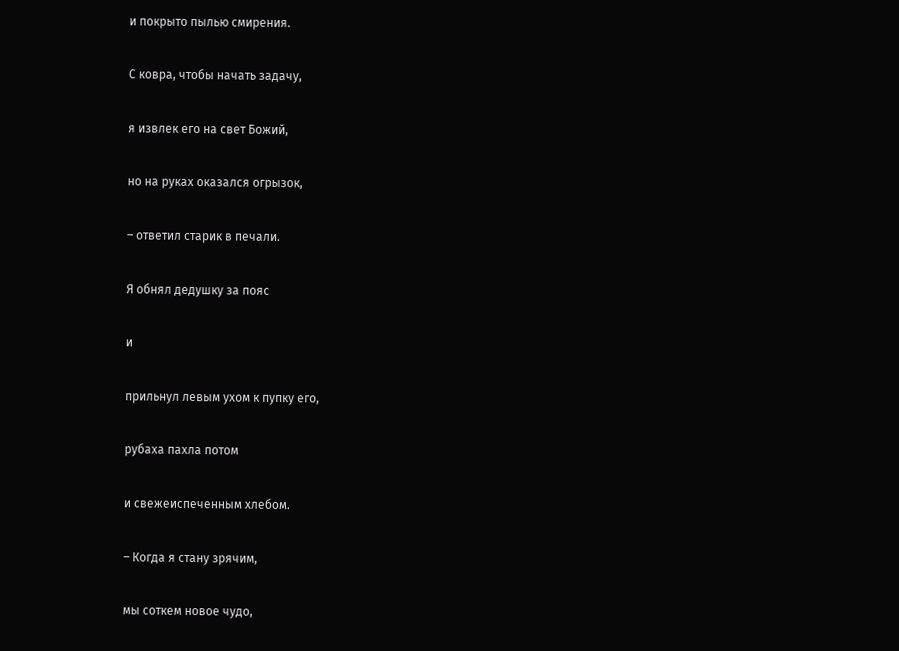и покрыто пылью смирения.

С ковра, чтобы начать задачу,

я извлек его на свет Божий,

но на руках оказался огрызок,

– ответил старик в печали.

Я обнял дедушку за пояс

и

прильнул левым ухом к пупку его,

рубаха пахла потом

и свежеиспеченным хлебом.

– Когда я стану зрячим,

мы соткем новое чудо,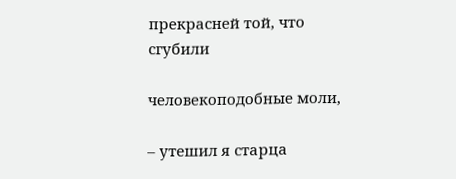прекрасней той, что сгубили

человекоподобные моли,

– утешил я старца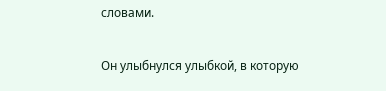словами.

Он улыбнулся улыбкой, в которую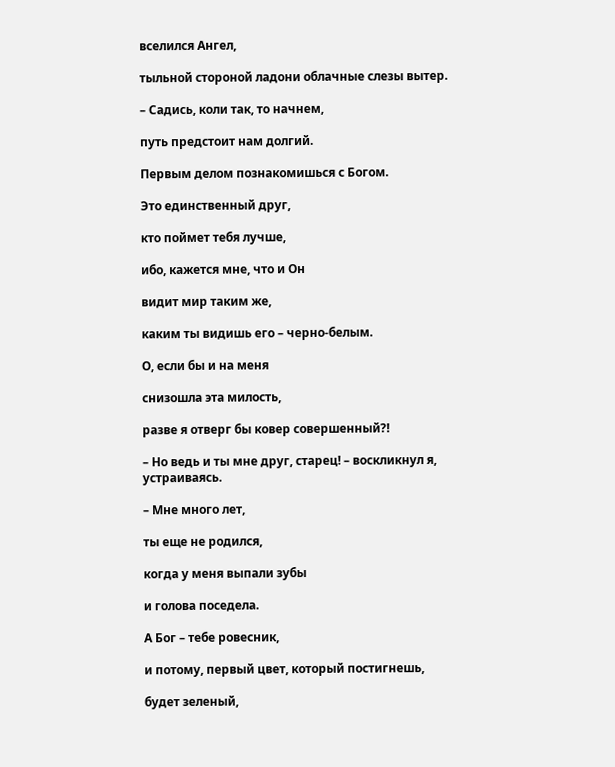вселился Ангел,

тыльной стороной ладони облачные слезы вытер.

– Садись, коли так, то начнем,

путь предстоит нам долгий.

Первым делом познакомишься с Богом.

Это единственный друг,

кто поймет тебя лучше,

ибо, кажется мне, что и Он

видит мир таким же,

каким ты видишь его – черно-белым.

О, если бы и на меня

снизошла эта милость,

разве я отверг бы ковер совершенный?!

– Но ведь и ты мне друг, старец! – воскликнул я, устраиваясь.

– Мне много лет,

ты еще не родился,

когда у меня выпали зубы

и голова поседела.

А Бог – тебе ровесник,

и потому, первый цвет, который постигнешь,

будет зеленый,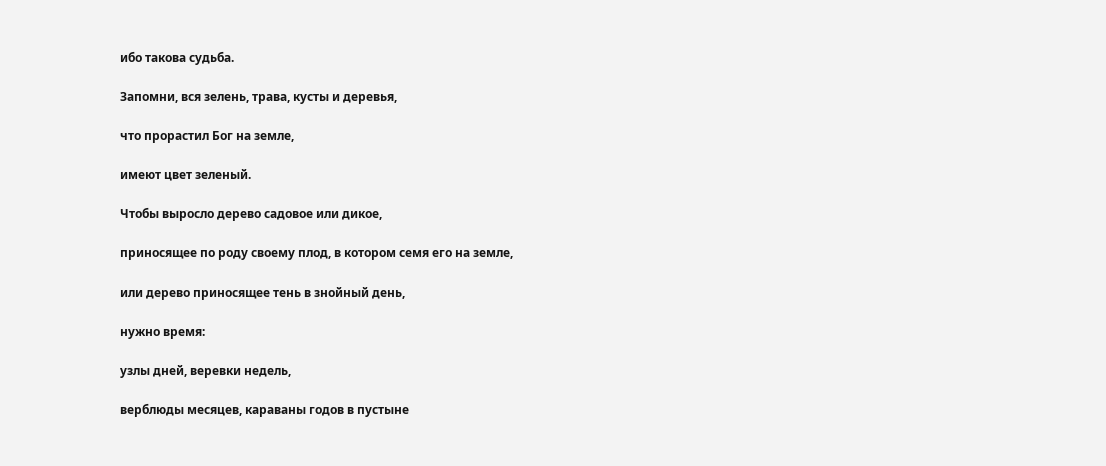ибо такова судьба.

Запомни, вся зелень, трава, кусты и деревья,

что прорастил Бог на земле,

имеют цвет зеленый.

Чтобы выросло дерево садовое или дикое,

приносящее по роду своему плод, в котором семя его на земле,

или дерево приносящее тень в знойный день,

нужно время:

узлы дней, веревки недель,

верблюды месяцев, караваны годов в пустыне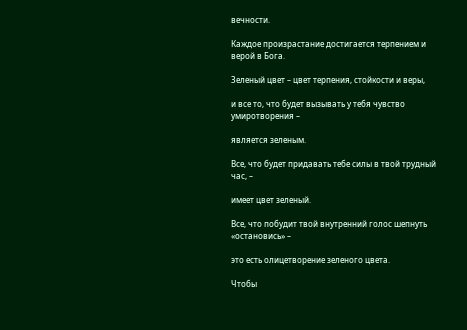вечности.

Каждое произрастание достигается терпением и верой в Бога.

Зеленый цвет – цвет терпения, стойкости и веры,

и все то, что будет вызывать у тебя чувство умиротворения –

является зеленым.

Все, что будет придавать тебе силы в твой трудный час, –

имеет цвет зеленый.

Все, что побудит твой внутренний голос шепнуть «остановись» –

это есть олицетворение зеленого цвета.

Чтобы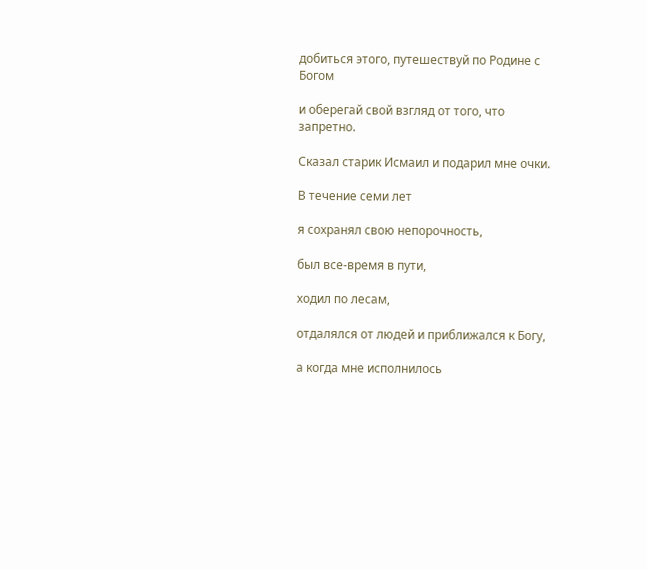добиться этого, путешествуй по Родине с Богом

и оберегай свой взгляд от того, что запретно.

Сказал старик Исмаил и подарил мне очки.

В течение семи лет

я сохранял свою непорочность,

был все-время в пути,

ходил по лесам,

отдалялся от людей и приближался к Богу,

а когда мне исполнилось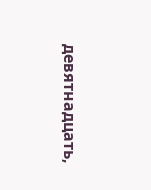девятнадцать,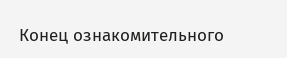Конец ознакомительного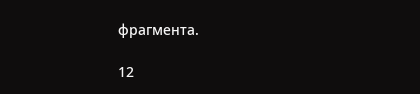фрагмента.

12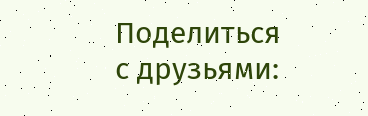Поделиться с друзьями: